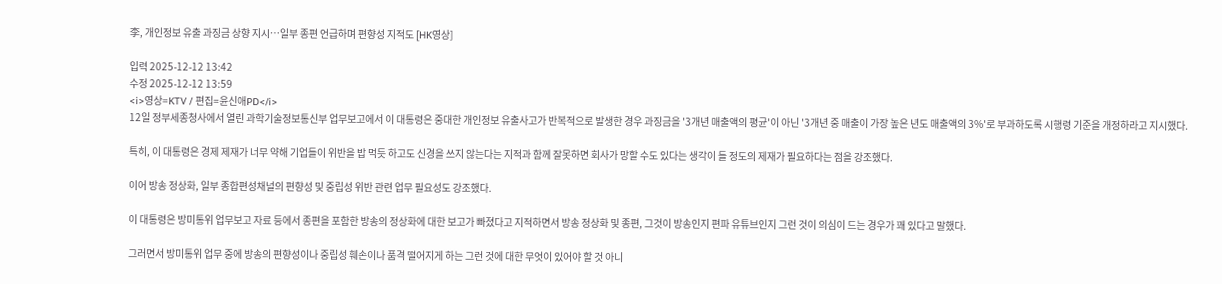李, 개인정보 유출 과징금 상향 지시…일부 종편 언급하며 편향성 지적도 [HK영상]

입력 2025-12-12 13:42
수정 2025-12-12 13:59
<i>영상=KTV / 편집=윤신애PD</i>
12일 정부세종청사에서 열린 과학기술정보통신부 업무보고에서 이 대통령은 중대한 개인정보 유출사고가 반복적으로 발생한 경우 과징금을 '3개년 매출액의 평균'이 아닌 '3개년 중 매출이 가장 높은 년도 매출액의 3%'로 부과하도록 시행령 기준을 개정하라고 지시했다.

특히, 이 대통령은 경제 제재가 너무 약해 기업들이 위반을 밥 먹듯 하고도 신경을 쓰지 않는다는 지적과 함께 잘못하면 회사가 망할 수도 있다는 생각이 들 정도의 제재가 필요하다는 점을 강조했다.

이어 방송 정상화, 일부 종합편성채널의 편향성 및 중립성 위반 관련 업무 필요성도 강조했다.

이 대통령은 방미통위 업무보고 자료 등에서 종편을 포함한 방송의 정상화에 대한 보고가 빠졌다고 지적하면서 방송 정상화 및 종편, 그것이 방송인지 편파 유튜브인지 그런 것이 의심이 드는 경우가 꽤 있다고 말했다.

그러면서 방미통위 업무 중에 방송의 편향성이나 중립성 훼손이나 품격 떨어지게 하는 그런 것에 대한 무엇이 있어야 할 것 아니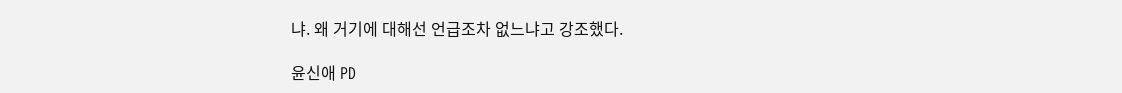냐. 왜 거기에 대해선 언급조차 없느냐고 강조했다.

윤신애 PD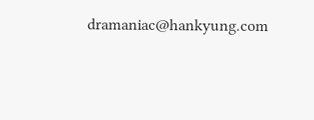dramaniac@hankyung.com